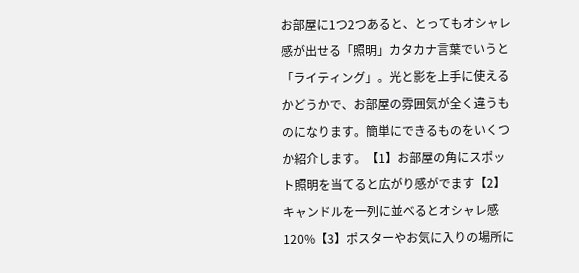お部屋に1つ2つあると、とってもオシャレ感が出せる「照明」カタカナ言葉でいうと「ライティング」。光と影を上手に使えるかどうかで、お部屋の雰囲気が全く違うものになります。簡単にできるものをいくつか紹介します。【1】お部屋の角にスポット照明を当てると広がり感がでます【2】キャンドルを一列に並べるとオシャレ感120%【3】ポスターやお気に入りの場所に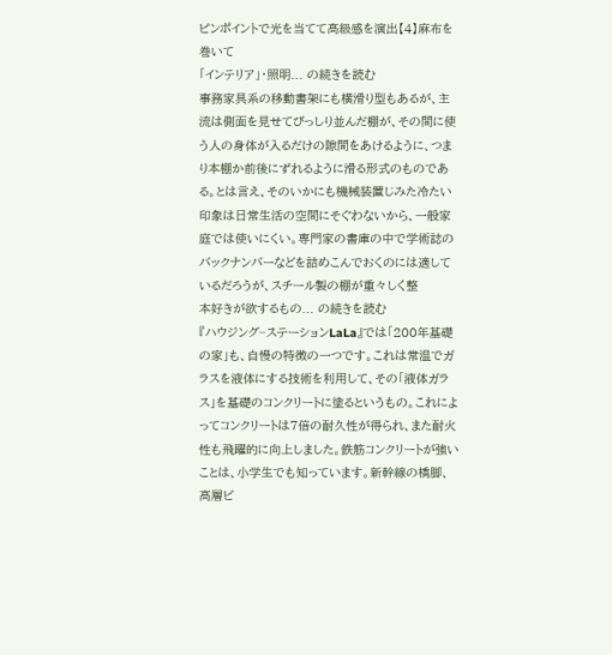ピンポイントで光を当てて高級感を演出【4】麻布を巻いて
「インテリア」・照明... の続きを読む
事務家具系の移動書架にも横滑り型もあるが、主流は側面を見せてびっしり並んだ棚が、その間に使う人の身体が入るだけの隙間をあけるように、つまり本棚か前後にずれるように滑る形式のものである。とは言え、そのいかにも機械装置じみた冷たい印象は日常生活の空間にそぐわないから、一般家庭では使いにくい。専門家の書庫の中で学術誌のバックナンバーなどを詰めこんでおくのには適しているだろうが、スチール製の棚が重々しく整
本好きが欲するもの... の続きを読む
『ハウジング−ステーションLaLa』では「200年基礎の家」も、自慢の特徴の一つです。これは常温でガラスを液体にする技術を利用して、その「液体ガラス」を基礎のコンクリートに塗るというもの。これによってコンクリートは7倍の耐久性が得られ、また耐火性も飛躍的に向上しました。鉄筋コンクリートが強いことは、小学生でも知っています。新幹線の橋脚、高層ビ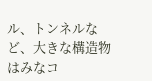ル、トンネルなど、大きな構造物はみなコ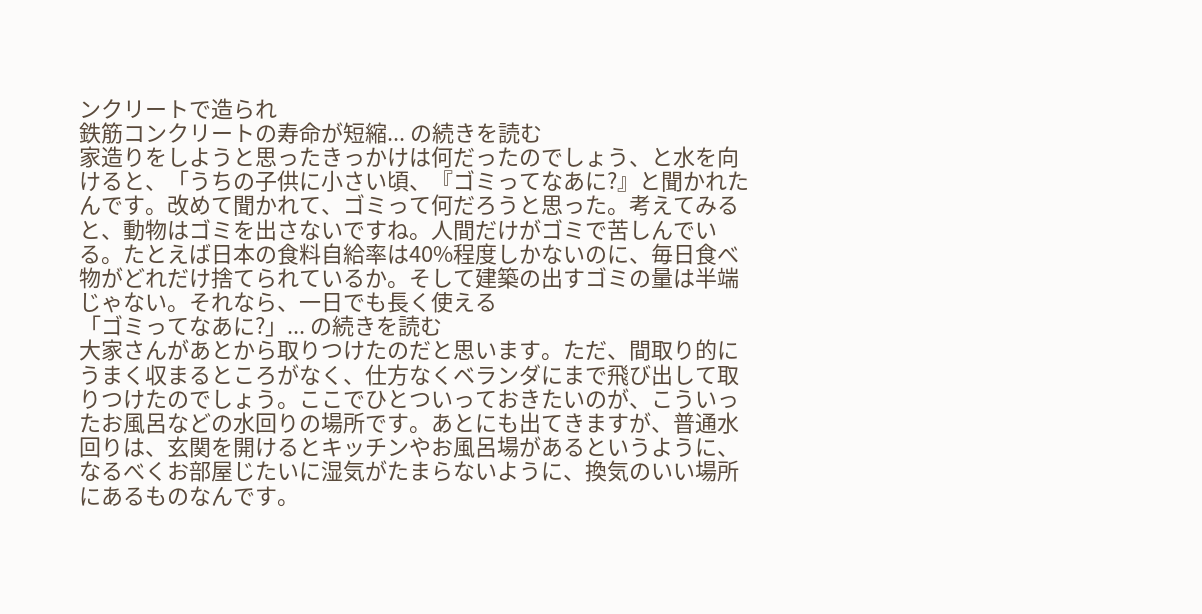ンクリートで造られ
鉄筋コンクリートの寿命が短縮... の続きを読む
家造りをしようと思ったきっかけは何だったのでしょう、と水を向けると、「うちの子供に小さい頃、『ゴミってなあに?』と聞かれたんです。改めて聞かれて、ゴミって何だろうと思った。考えてみると、動物はゴミを出さないですね。人間だけがゴミで苦しんでいる。たとえば日本の食料自給率は40%程度しかないのに、毎日食べ物がどれだけ捨てられているか。そして建築の出すゴミの量は半端じゃない。それなら、一日でも長く使える
「ゴミってなあに?」... の続きを読む
大家さんがあとから取りつけたのだと思います。ただ、間取り的にうまく収まるところがなく、仕方なくベランダにまで飛び出して取りつけたのでしょう。ここでひとついっておきたいのが、こういったお風呂などの水回りの場所です。あとにも出てきますが、普通水回りは、玄関を開けるとキッチンやお風呂場があるというように、なるべくお部屋じたいに湿気がたまらないように、換気のいい場所にあるものなんです。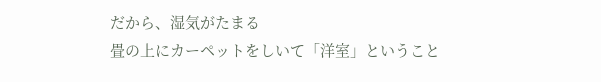だから、湿気がたまる
畳の上にカーペットをしいて「洋室」ということ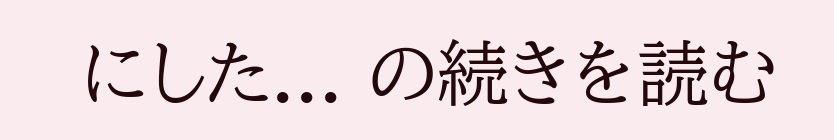にした... の続きを読む